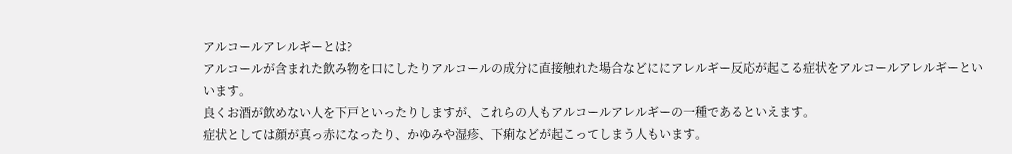アルコールアレルギーとは?
アルコールが含まれた飲み物を口にしたりアルコールの成分に直接触れた場合などににアレルギー反応が起こる症状をアルコールアレルギーといいます。
良くお酒が飲めない人を下戸といったりしますが、これらの人もアルコールアレルギーの一種であるといえます。
症状としては顔が真っ赤になったり、かゆみや湿疹、下痢などが起こってしまう人もいます。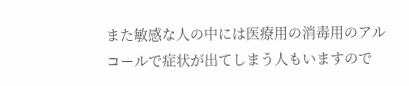また敏感な人の中には医療用の消毒用のアルコールで症状が出てしまう人もいますので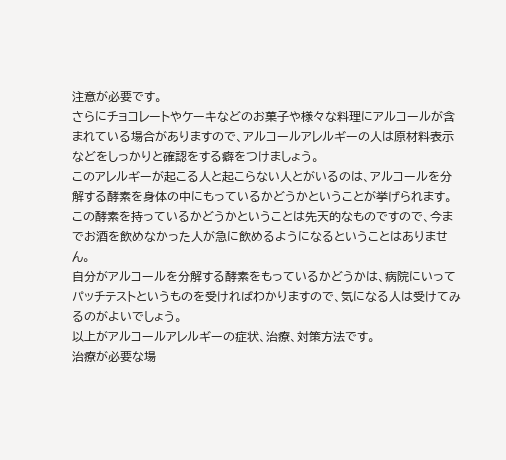注意が必要です。
さらにチョコレートやケーキなどのお菓子や様々な料理にアルコールが含まれている場合がありますので、アルコールアレルギーの人は原材料表示などをしっかりと確認をする癖をつけましょう。
このアレルギーが起こる人と起こらない人とがいるのは、アルコールを分解する酵素を身体の中にもっているかどうかということが挙げられます。
この酵素を持っているかどうかということは先天的なものですので、今までお酒を飲めなかった人が急に飲めるようになるということはありません。
自分がアルコールを分解する酵素をもっているかどうかは、病院にいってパッチテストというものを受ければわかりますので、気になる人は受けてみるのがよいでしょう。
以上がアルコールアレルギーの症状、治療、対策方法です。
治療が必要な場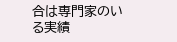合は専門家のいる実績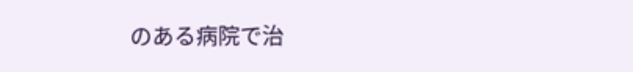のある病院で治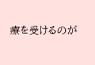療を受けるのが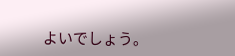よいでしょう。